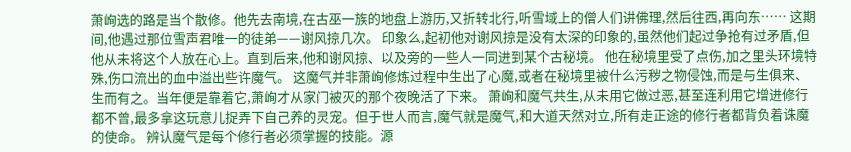萧峋选的路是当个散修。他先去南境,在古巫一族的地盘上游历,又折转北行,听雪域上的僧人们讲佛理,然后往西,再向东…… 这期间,他遇过那位雪声君唯一的徒弟——谢风掠几次。 印象么,起初他对谢风掠是没有太深的印象的,虽然他们起过争抢有过矛盾,但他从未将这个人放在心上。直到后来,他和谢风掠、以及旁的一些人一同进到某个古秘境。 他在秘境里受了点伤,加之里头环境特殊,伤口流出的血中溢出些许魔气。 这魔气并非萧峋修炼过程中生出了心魔,或者在秘境里被什么污秽之物侵蚀,而是与生俱来、生而有之。当年便是靠着它,萧峋才从家门被灭的那个夜晚活了下来。 萧峋和魔气共生,从未用它做过恶,甚至连利用它增进修行都不曾,最多拿这玩意儿捉弄下自己养的灵宠。但于世人而言,魔气就是魔气,和大道天然对立,所有走正途的修行者都背负着诛魔的使命。 辨认魔气是每个修行者必须掌握的技能。源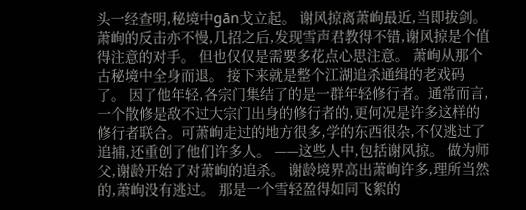头一经查明,秘境中gān戈立起。 谢风掠离萧峋最近,当即拔剑。萧峋的反击亦不慢,几招之后,发现雪声君教得不错,谢风掠是个值得注意的对手。 但也仅仅是需要多花点心思注意。 萧峋从那个古秘境中全身而退。 接下来就是整个江湖追杀通缉的老戏码了。 因了他年轻,各宗门集结了的是一群年轻修行者。通常而言,一个散修是敌不过大宗门出身的修行者的,更何况是许多这样的修行者联合。可萧峋走过的地方很多,学的东西很杂,不仅逃过了追捕,还重创了他们许多人。 ——这些人中,包括谢风掠。 做为师父,谢龄开始了对萧峋的追杀。 谢龄境界高出萧峋许多,理所当然的,萧峋没有逃过。 那是一个雪轻盈得如同飞絮的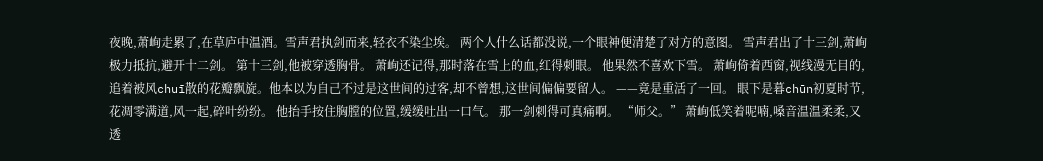夜晚,萧峋走累了,在草庐中温酒。雪声君执剑而来,轻衣不染尘埃。 两个人什么话都没说,一个眼神便清楚了对方的意图。 雪声君出了十三剑,萧峋极力抵抗,避开十二剑。 第十三剑,他被穿透胸骨。 萧峋还记得,那时落在雪上的血,红得刺眼。 他果然不喜欢下雪。 萧峋倚着西窗,视线漫无目的,追着被风chuī散的花瓣飘旋。他本以为自己不过是这世间的过客,却不曾想,这世间偏偏要留人。 ——竟是重活了一回。 眼下是暮chūn初夏时节,花凋零满道,风一起,碎叶纷纷。 他抬手按住胸膛的位置,缓缓吐出一口气。 那一剑刺得可真痛啊。 “师父。” 萧峋低笑着呢喃,嗓音温温柔柔,又透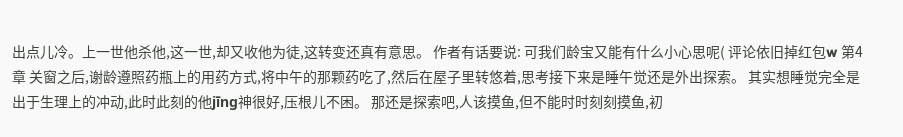出点儿冷。上一世他杀他,这一世,却又收他为徒,这转变还真有意思。 作者有话要说: 可我们龄宝又能有什么小心思呢( 评论依旧掉红包w 第4章 关窗之后,谢龄遵照药瓶上的用药方式,将中午的那颗药吃了,然后在屋子里转悠着,思考接下来是睡午觉还是外出探索。 其实想睡觉完全是出于生理上的冲动,此时此刻的他jīng神很好,压根儿不困。 那还是探索吧,人该摸鱼,但不能时时刻刻摸鱼,初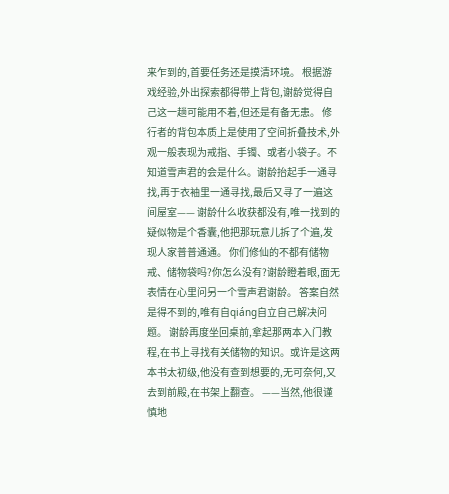来乍到的,首要任务还是摸清环境。 根据游戏经验,外出探索都得带上背包,谢龄觉得自己这一趟可能用不着,但还是有备无患。 修行者的背包本质上是使用了空间折叠技术,外观一般表现为戒指、手镯、或者小袋子。不知道雪声君的会是什么。谢龄抬起手一通寻找,再于衣袖里一通寻找,最后又寻了一遍这间屋室—— 谢龄什么收获都没有,唯一找到的疑似物是个香囊,他把那玩意儿拆了个遍,发现人家普普通通。 你们修仙的不都有储物戒、储物袋吗?你怎么没有?谢龄瞪着眼,面无表情在心里问另一个雪声君谢龄。 答案自然是得不到的,唯有自qiáng自立自己解决问题。 谢龄再度坐回桌前,拿起那两本入门教程,在书上寻找有关储物的知识。或许是这两本书太初级,他没有查到想要的,无可奈何,又去到前殿,在书架上翻查。 ——当然,他很谨慎地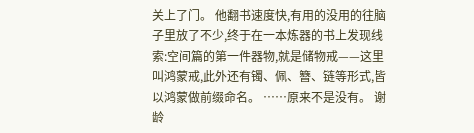关上了门。 他翻书速度快,有用的没用的往脑子里放了不少,终于在一本炼器的书上发现线索:空间篇的第一件器物,就是储物戒——这里叫鸿蒙戒,此外还有镯、佩、簪、链等形式,皆以鸿蒙做前缀命名。 ……原来不是没有。 谢龄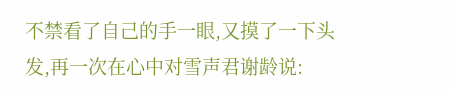不禁看了自己的手一眼,又摸了一下头发,再一次在心中对雪声君谢龄说: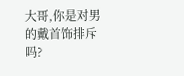大哥,你是对男的戴首饰排斥吗?